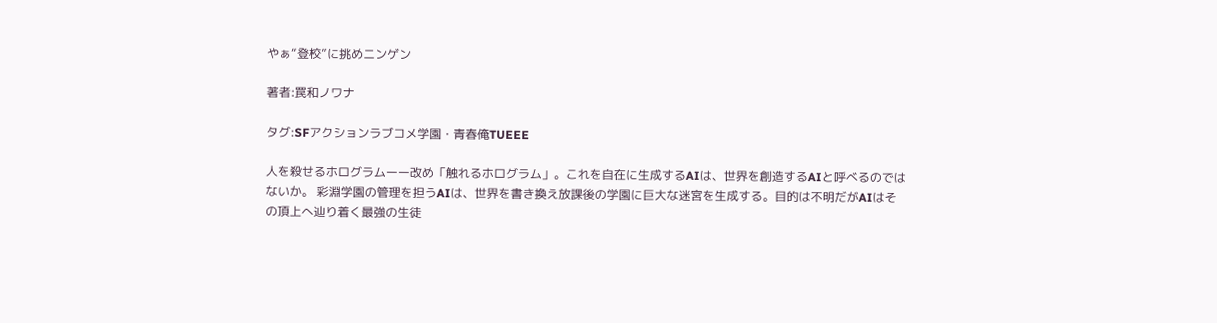やぁ“登校”に挑めニンゲン

著者:罠和ノワナ

タグ:SFアクションラブコメ学園・青春俺TUEEE

人を殺せるホログラムーー改め「触れるホログラム」。これを自在に生成するAIは、世界を創造するAIと呼べるのではないか。 彩淵学園の管理を担うAIは、世界を書き換え放課後の学園に巨大な迷宮を生成する。目的は不明だがAIはその頂上へ辿り着く最強の生徒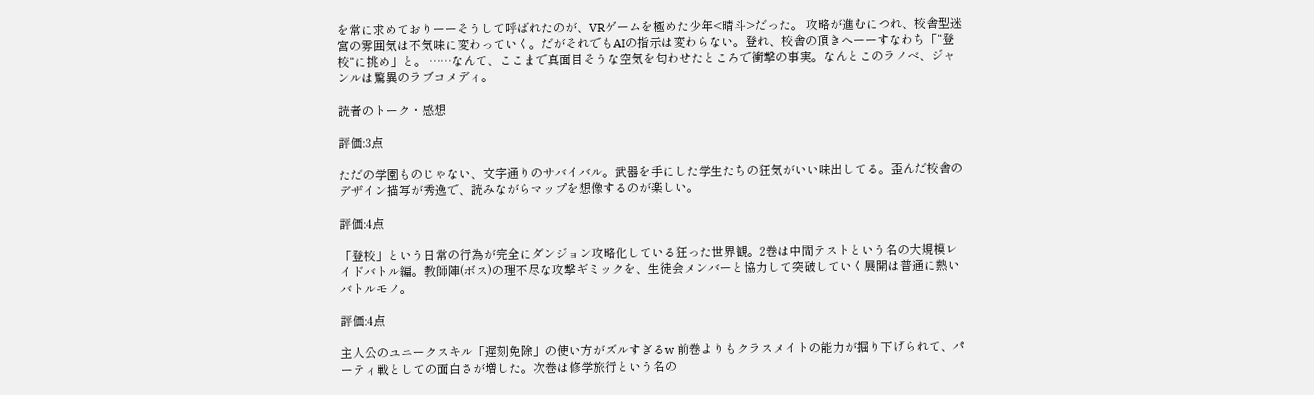を常に求めておりーーそうして呼ばれたのが、VRゲームを極めた少年<晴斗>だった。 攻略が進むにつれ、校舎型迷宮の雰囲気は不気味に変わっていく。だがそれでもAIの指示は変わらない。登れ、校舎の頂きへーーすなわち「“登校“に挑め」と。 ……なんて、ここまで真面目そうな空気を匂わせたところで衝撃の事実。なんとこのラノベ、ジャンルは驚異のラブコメディ。

読者のトーク・感想

評価:3点

ただの学園ものじゃない、文字通りのサバイバル。武器を手にした学生たちの狂気がいい味出してる。歪んだ校舎のデザイン描写が秀逸で、読みながらマップを想像するのが楽しい。

評価:4点

「登校」という日常の行為が完全にダンジョン攻略化している狂った世界観。2巻は中間テストという名の大規模レイドバトル編。教師陣(ボス)の理不尽な攻撃ギミックを、生徒会メンバーと協力して突破していく展開は普通に熱いバトルモノ。

評価:4点

主人公のユニークスキル「遅刻免除」の使い方がズルすぎるw 前巻よりもクラスメイトの能力が掘り下げられて、パーティ戦としての面白さが増した。次巻は修学旅行という名の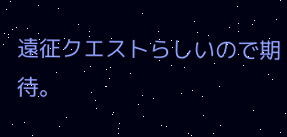遠征クエストらしいので期待。